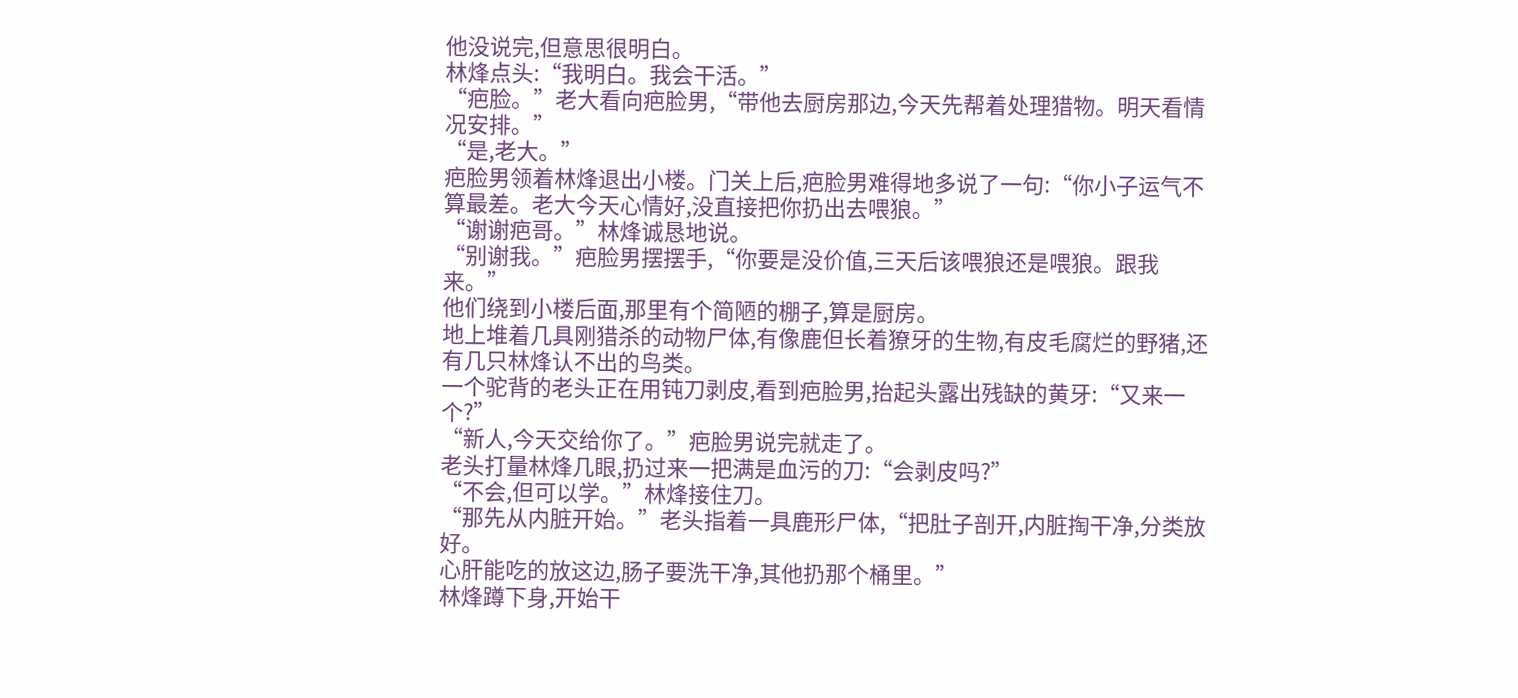他没说完,但意思很明白。
林烽点头:“我明白。我会干活。”
“疤脸。”老大看向疤脸男,“带他去厨房那边,今天先帮着处理猎物。明天看情况安排。”
“是,老大。”
疤脸男领着林烽退出小楼。门关上后,疤脸男难得地多说了一句:“你小子运气不算最差。老大今天心情好,没直接把你扔出去喂狼。”
“谢谢疤哥。”林烽诚恳地说。
“别谢我。”疤脸男摆摆手,“你要是没价值,三天后该喂狼还是喂狼。跟我来。”
他们绕到小楼后面,那里有个简陋的棚子,算是厨房。
地上堆着几具刚猎杀的动物尸体,有像鹿但长着獠牙的生物,有皮毛腐烂的野猪,还有几只林烽认不出的鸟类。
一个驼背的老头正在用钝刀剥皮,看到疤脸男,抬起头露出残缺的黄牙:“又来一个?”
“新人,今天交给你了。”疤脸男说完就走了。
老头打量林烽几眼,扔过来一把满是血污的刀:“会剥皮吗?”
“不会,但可以学。”林烽接住刀。
“那先从内脏开始。”老头指着一具鹿形尸体,“把肚子剖开,内脏掏干净,分类放好。
心肝能吃的放这边,肠子要洗干净,其他扔那个桶里。”
林烽蹲下身,开始干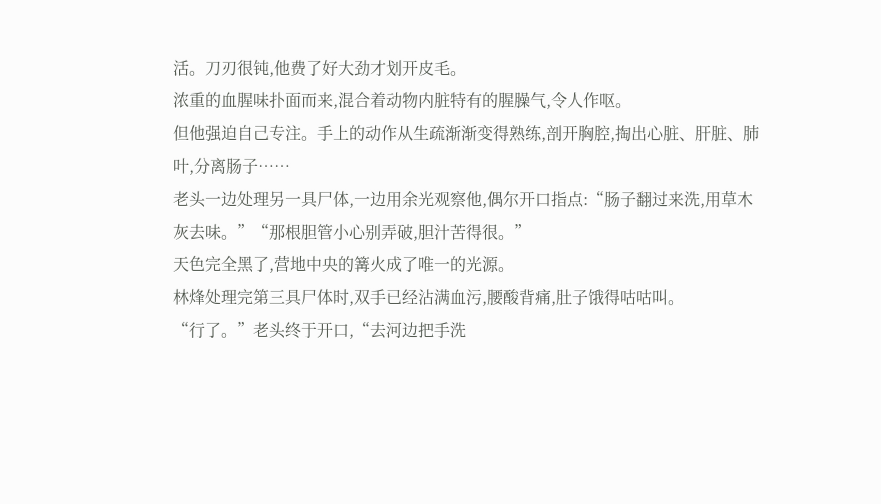活。刀刃很钝,他费了好大劲才划开皮毛。
浓重的血腥味扑面而来,混合着动物内脏特有的腥臊气,令人作呕。
但他强迫自己专注。手上的动作从生疏渐渐变得熟练,剖开胸腔,掏出心脏、肝脏、肺叶,分离肠子……
老头一边处理另一具尸体,一边用余光观察他,偶尔开口指点:“肠子翻过来洗,用草木灰去味。”“那根胆管小心别弄破,胆汁苦得很。”
天色完全黑了,营地中央的篝火成了唯一的光源。
林烽处理完第三具尸体时,双手已经沾满血污,腰酸背痛,肚子饿得咕咕叫。
“行了。”老头终于开口,“去河边把手洗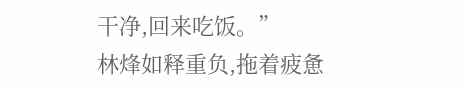干净,回来吃饭。”
林烽如释重负,拖着疲惫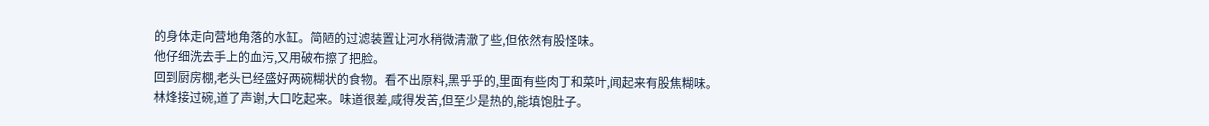的身体走向营地角落的水缸。简陋的过滤装置让河水稍微清澈了些,但依然有股怪味。
他仔细洗去手上的血污,又用破布擦了把脸。
回到厨房棚,老头已经盛好两碗糊状的食物。看不出原料,黑乎乎的,里面有些肉丁和菜叶,闻起来有股焦糊味。
林烽接过碗,道了声谢,大口吃起来。味道很差,咸得发苦,但至少是热的,能填饱肚子。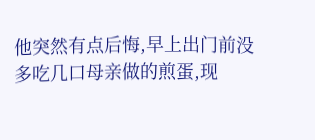他突然有点后悔,早上出门前没多吃几口母亲做的煎蛋,现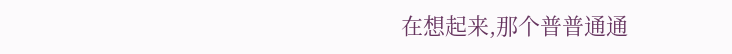在想起来,那个普普通通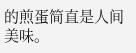的煎蛋简直是人间美味。